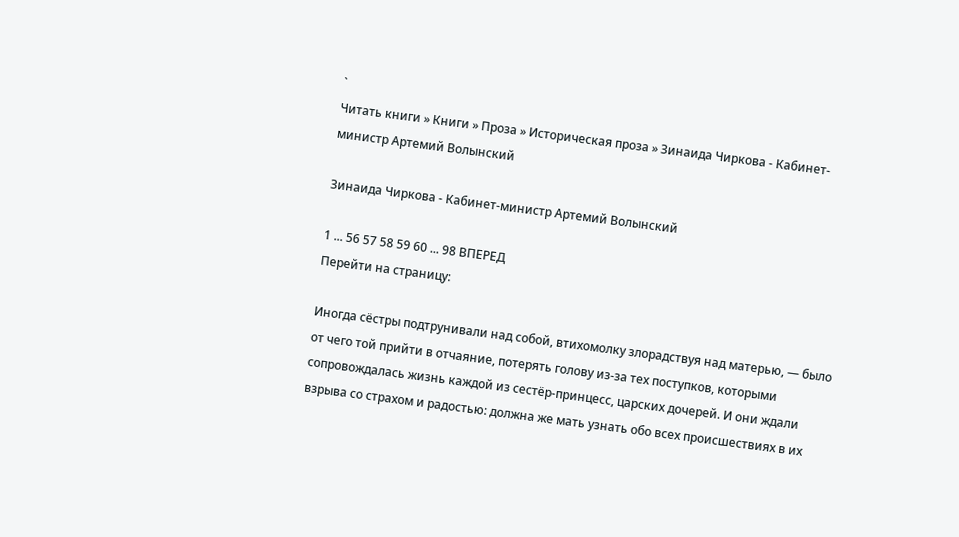`
Читать книги » Книги » Проза » Историческая проза » Зинаида Чиркова - Кабинет-министр Артемий Волынский

Зинаида Чиркова - Кабинет-министр Артемий Волынский

1 ... 56 57 58 59 60 ... 98 ВПЕРЕД
Перейти на страницу:

Иногда сёстры подтрунивали над собой, втихомолку злорадствуя над матерью, — было от чего той прийти в отчаяние, потерять голову из-за тех поступков, которыми сопровождалась жизнь каждой из сестёр-принцесс, царских дочерей. И они ждали взрыва со страхом и радостью: должна же мать узнать обо всех происшествиях в их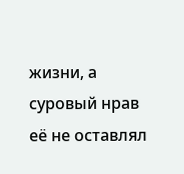жизни, а суровый нрав её не оставлял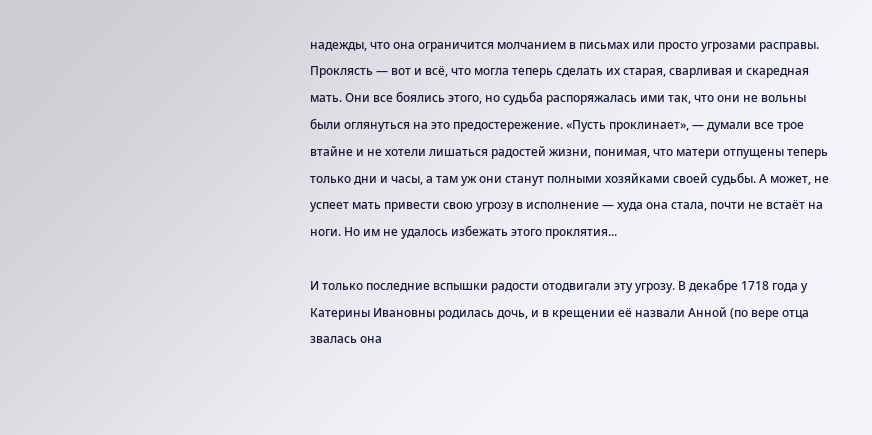надежды, что она ограничится молчанием в письмах или просто угрозами расправы. Проклясть — вот и всё, что могла теперь сделать их старая, сварливая и скаредная мать. Они все боялись этого, но судьба распоряжалась ими так, что они не вольны были оглянуться на это предостережение. «Пусть проклинает», — думали все трое втайне и не хотели лишаться радостей жизни, понимая, что матери отпущены теперь только дни и часы, а там уж они станут полными хозяйками своей судьбы. А может, не успеет мать привести свою угрозу в исполнение — худа она стала, почти не встаёт на ноги. Но им не удалось избежать этого проклятия...

И только последние вспышки радости отодвигали эту угрозу. В декабре 1718 года у Катерины Ивановны родилась дочь, и в крещении её назвали Анной (по вере отца звалась она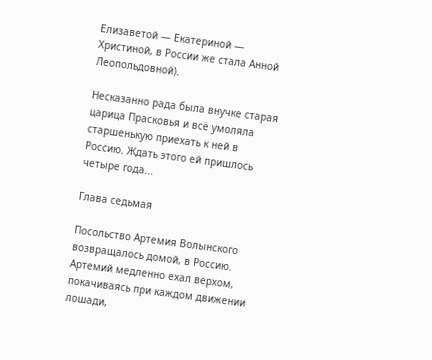Елизаветой — Екатериной — Христиной, в России же стала Анной Леопольдовной).

Несказанно рада была внучке старая царица Прасковья и всё умоляла старшенькую приехать к ней в Россию. Ждать этого ей пришлось четыре года...

Глава седьмая

Посольство Артемия Волынского возвращалось домой, в Россию. Артемий медленно ехал верхом, покачиваясь при каждом движении лошади,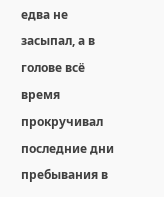едва не засыпал, а в голове всё время прокручивал последние дни пребывания в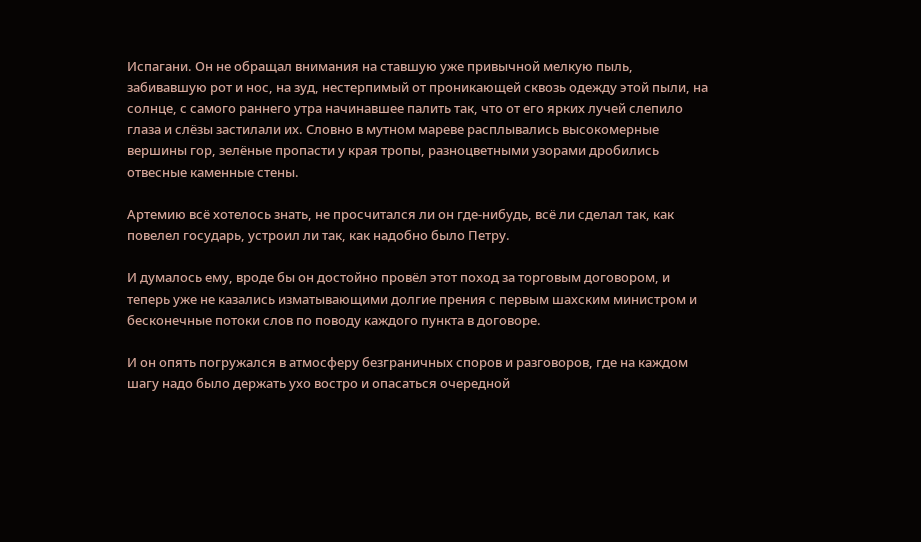Испагани. Он не обращал внимания на ставшую уже привычной мелкую пыль, забивавшую рот и нос, на зуд, нестерпимый от проникающей сквозь одежду этой пыли, на солнце, с самого раннего утра начинавшее палить так, что от его ярких лучей слепило глаза и слёзы застилали их. Словно в мутном мареве расплывались высокомерные вершины гор, зелёные пропасти у края тропы, разноцветными узорами дробились отвесные каменные стены.

Артемию всё хотелось знать, не просчитался ли он где-нибудь, всё ли сделал так, как повелел государь, устроил ли так, как надобно было Петру.

И думалось ему, вроде бы он достойно провёл этот поход за торговым договором, и теперь уже не казались изматывающими долгие прения с первым шахским министром и бесконечные потоки слов по поводу каждого пункта в договоре.

И он опять погружался в атмосферу безграничных споров и разговоров, где на каждом шагу надо было держать ухо востро и опасаться очередной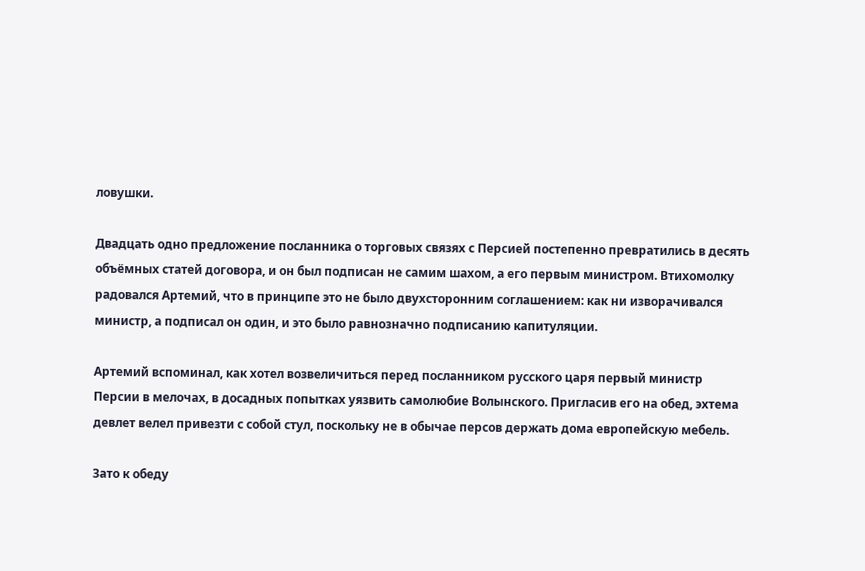ловушки.

Двадцать одно предложение посланника о торговых связях с Персией постепенно превратились в десять объёмных статей договора, и он был подписан не самим шахом, а его первым министром. Втихомолку радовался Артемий, что в принципе это не было двухсторонним соглашением: как ни изворачивался министр, а подписал он один, и это было равнозначно подписанию капитуляции.

Артемий вспоминал, как хотел возвеличиться перед посланником русского царя первый министр Персии в мелочах, в досадных попытках уязвить самолюбие Волынского. Пригласив его на обед, эхтема девлет велел привезти с собой стул, поскольку не в обычае персов держать дома европейскую мебель.

Зато к обеду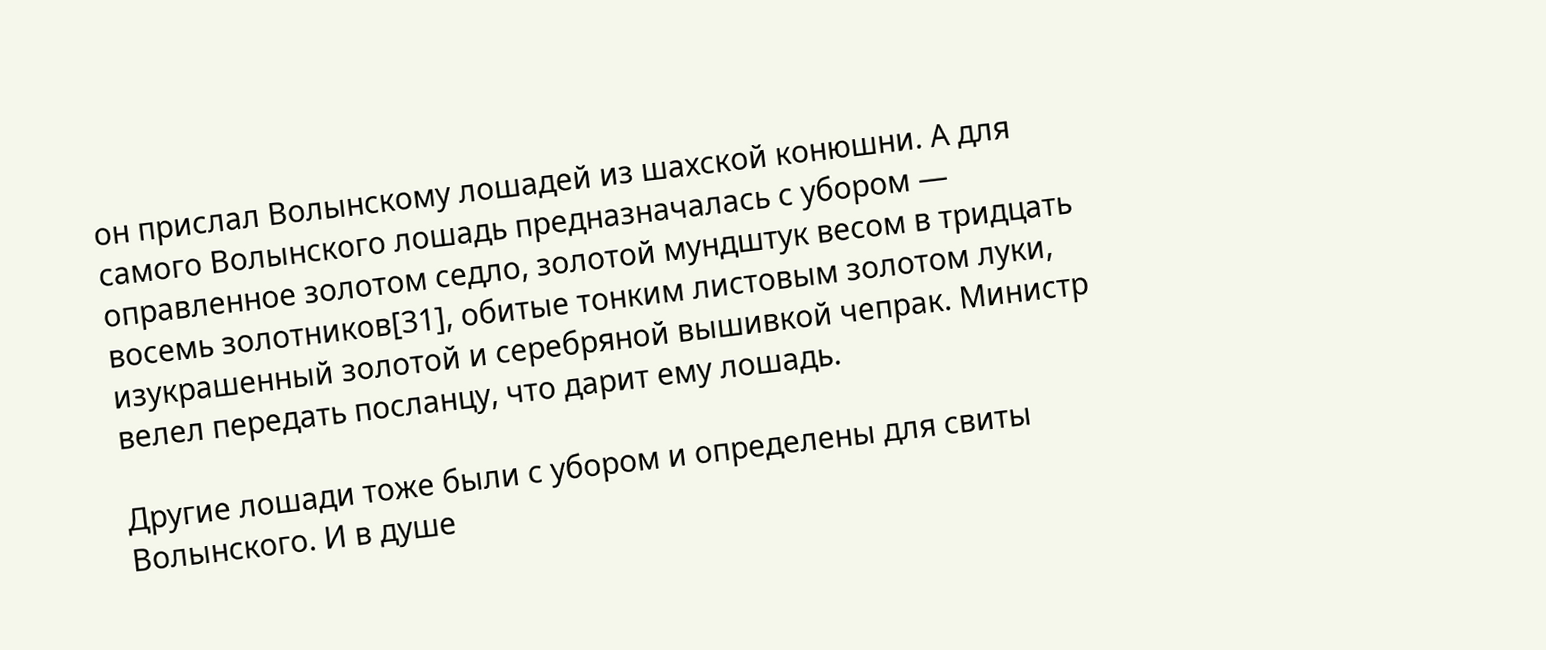он прислал Волынскому лошадей из шахской конюшни. А для самого Волынского лошадь предназначалась с убором — оправленное золотом седло, золотой мундштук весом в тридцать восемь золотников[31], обитые тонким листовым золотом луки, изукрашенный золотой и серебряной вышивкой чепрак. Министр велел передать посланцу, что дарит ему лошадь.

Другие лошади тоже были с убором и определены для свиты Волынского. И в душе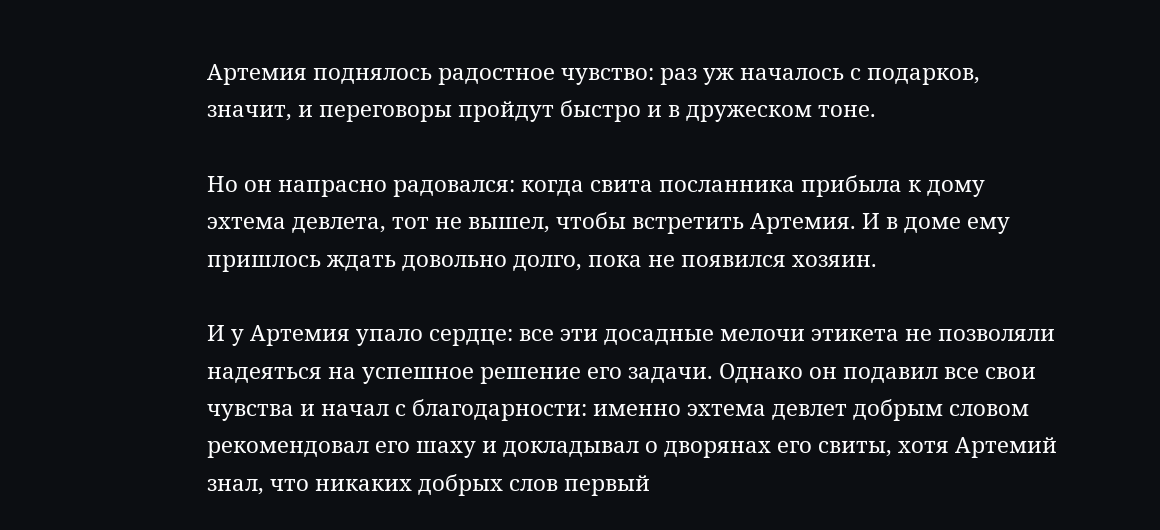Артемия поднялось радостное чувство: раз уж началось с подарков, значит, и переговоры пройдут быстро и в дружеском тоне.

Но он напрасно радовался: когда свита посланника прибыла к дому эхтема девлета, тот не вышел, чтобы встретить Артемия. И в доме ему пришлось ждать довольно долго, пока не появился хозяин.

И у Артемия упало сердце: все эти досадные мелочи этикета не позволяли надеяться на успешное решение его задачи. Однако он подавил все свои чувства и начал с благодарности: именно эхтема девлет добрым словом рекомендовал его шаху и докладывал о дворянах его свиты, хотя Артемий знал, что никаких добрых слов первый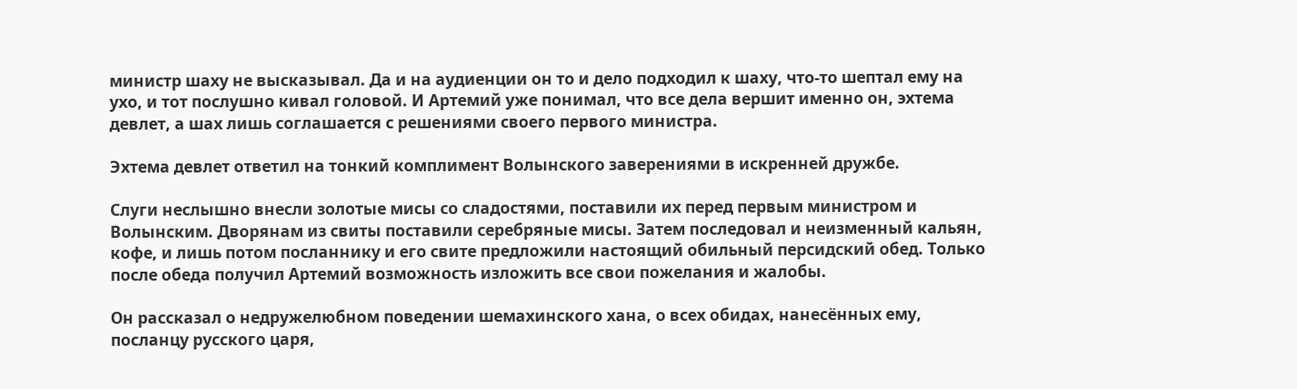министр шаху не высказывал. Да и на аудиенции он то и дело подходил к шаху, что-то шептал ему на ухо, и тот послушно кивал головой. И Артемий уже понимал, что все дела вершит именно он, эхтема девлет, а шах лишь соглашается с решениями своего первого министра.

Эхтема девлет ответил на тонкий комплимент Волынского заверениями в искренней дружбе.

Слуги неслышно внесли золотые мисы со сладостями, поставили их перед первым министром и Волынским. Дворянам из свиты поставили серебряные мисы. Затем последовал и неизменный кальян, кофе, и лишь потом посланнику и его свите предложили настоящий обильный персидский обед. Только после обеда получил Артемий возможность изложить все свои пожелания и жалобы.

Он рассказал о недружелюбном поведении шемахинского хана, о всех обидах, нанесённых ему, посланцу русского царя,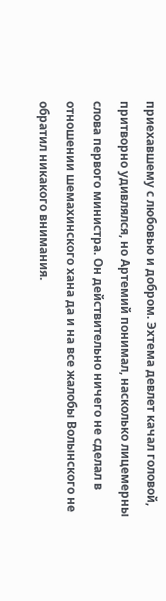приехавшему с любовью и добром. Эхтема девлет качал головой, притворно удивлялся, но Артемий понимал, насколько лицемерны слова первого министра. Он действительно ничего не сделал в отношении шемахинского хана да и на все жалобы Волынского не обратил никакого внимания.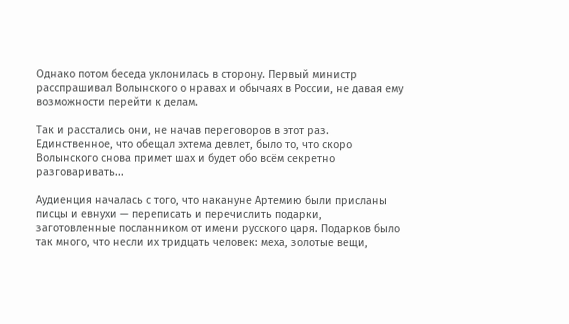Однако потом беседа уклонилась в сторону. Первый министр расспрашивал Волынского о нравах и обычаях в России, не давая ему возможности перейти к делам.

Так и расстались они, не начав переговоров в этот раз. Единственное, что обещал эхтема девлет, было то, что скоро Волынского снова примет шах и будет обо всём секретно разговаривать...

Аудиенция началась с того, что накануне Артемию были присланы писцы и евнухи — переписать и перечислить подарки, заготовленные посланником от имени русского царя. Подарков было так много, что несли их тридцать человек: меха, золотые вещи,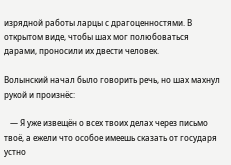изрядной работы ларцы с драгоценностями. В открытом виде, чтобы шах мог полюбоваться дарами, проносили их двести человек.

Волынский начал было говорить речь, но шах махнул рукой и произнёс:

   — Я уже извещён о всех твоих делах через письмо твоё, а ежели что особое имеешь сказать от государя устно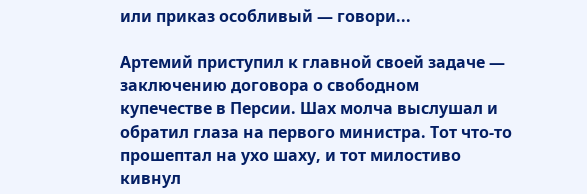или приказ особливый — говори...

Артемий приступил к главной своей задаче — заключению договора о свободном купечестве в Персии. Шах молча выслушал и обратил глаза на первого министра. Тот что-то прошептал на ухо шаху, и тот милостиво кивнул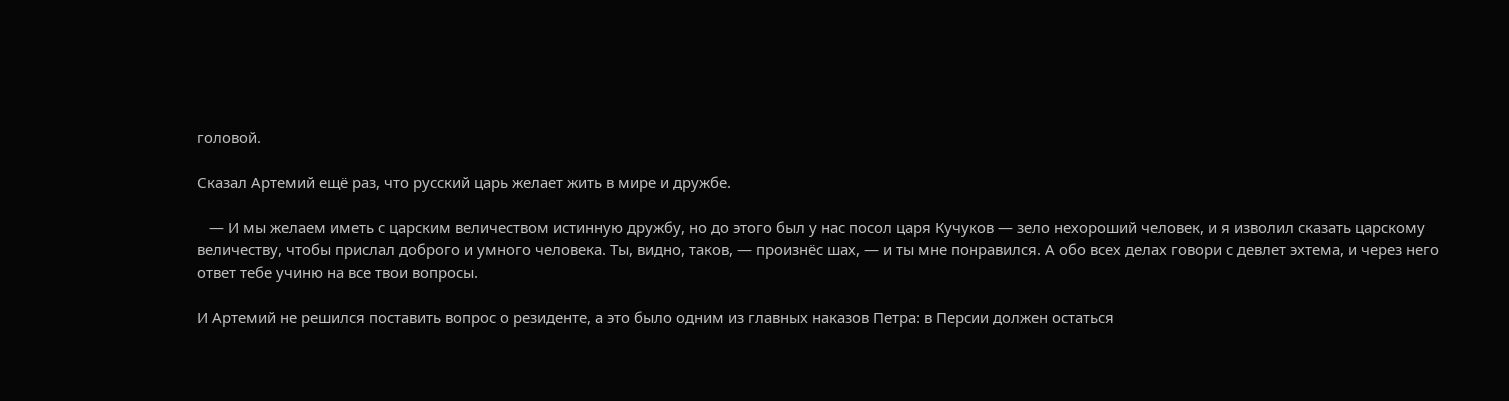головой.

Сказал Артемий ещё раз, что русский царь желает жить в мире и дружбе.

   — И мы желаем иметь с царским величеством истинную дружбу, но до этого был у нас посол царя Кучуков — зело нехороший человек, и я изволил сказать царскому величеству, чтобы прислал доброго и умного человека. Ты, видно, таков, — произнёс шах, — и ты мне понравился. А обо всех делах говори с девлет эхтема, и через него ответ тебе учиню на все твои вопросы.

И Артемий не решился поставить вопрос о резиденте, а это было одним из главных наказов Петра: в Персии должен остаться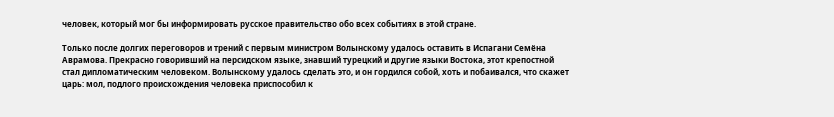человек, который мог бы информировать русское правительство обо всех событиях в этой стране.

Только после долгих переговоров и трений с первым министром Волынскому удалось оставить в Испагани Семёна Аврамова. Прекрасно говоривший на персидском языке, знавший турецкий и другие языки Востока, этот крепостной стал дипломатическим человеком. Волынскому удалось сделать это, и он гордился собой, хоть и побаивался, что скажет царь: мол, подлого происхождения человека приспособил к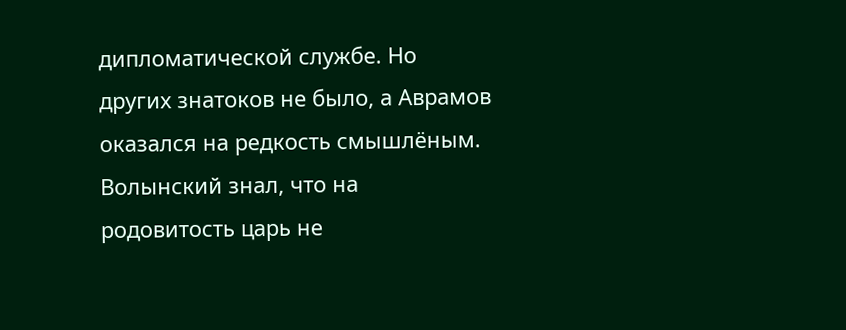дипломатической службе. Но других знатоков не было, а Аврамов оказался на редкость смышлёным. Волынский знал, что на родовитость царь не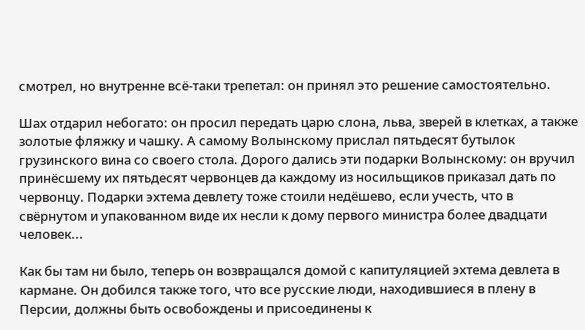смотрел, но внутренне всё-таки трепетал: он принял это решение самостоятельно.

Шах отдарил небогато: он просил передать царю слона, льва, зверей в клетках, а также золотые фляжку и чашку. А самому Волынскому прислал пятьдесят бутылок грузинского вина со своего стола. Дорого дались эти подарки Волынскому: он вручил принёсшему их пятьдесят червонцев да каждому из носильщиков приказал дать по червонцу. Подарки эхтема девлету тоже стоили недёшево, если учесть, что в свёрнутом и упакованном виде их несли к дому первого министра более двадцати человек...

Как бы там ни было, теперь он возвращался домой с капитуляцией эхтема девлета в кармане. Он добился также того, что все русские люди, находившиеся в плену в Персии, должны быть освобождены и присоединены к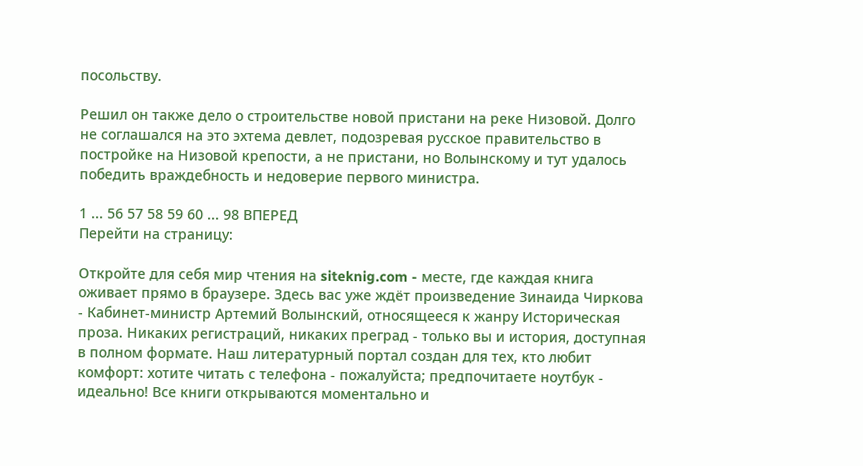посольству.

Решил он также дело о строительстве новой пристани на реке Низовой. Долго не соглашался на это эхтема девлет, подозревая русское правительство в постройке на Низовой крепости, а не пристани, но Волынскому и тут удалось победить враждебность и недоверие первого министра.

1 ... 56 57 58 59 60 ... 98 ВПЕРЕД
Перейти на страницу:

Откройте для себя мир чтения на siteknig.com - месте, где каждая книга оживает прямо в браузере. Здесь вас уже ждёт произведение Зинаида Чиркова - Кабинет-министр Артемий Волынский, относящееся к жанру Историческая проза. Никаких регистраций, никаких преград - только вы и история, доступная в полном формате. Наш литературный портал создан для тех, кто любит комфорт: хотите читать с телефона - пожалуйста; предпочитаете ноутбук - идеально! Все книги открываются моментально и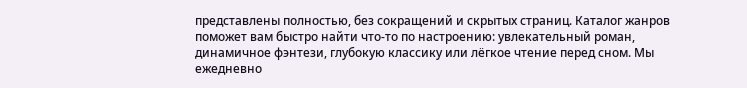представлены полностью, без сокращений и скрытых страниц. Каталог жанров поможет вам быстро найти что-то по настроению: увлекательный роман, динамичное фэнтези, глубокую классику или лёгкое чтение перед сном. Мы ежедневно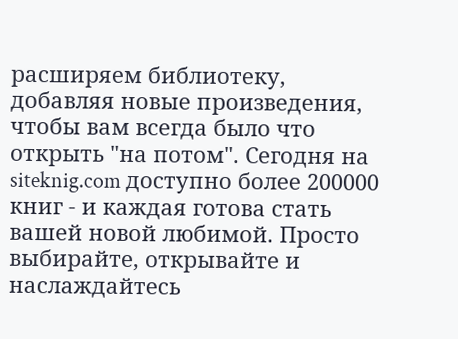расширяем библиотеку, добавляя новые произведения, чтобы вам всегда было что открыть "на потом". Сегодня на siteknig.com доступно более 200000 книг - и каждая готова стать вашей новой любимой. Просто выбирайте, открывайте и наслаждайтесь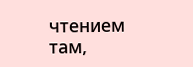чтением там,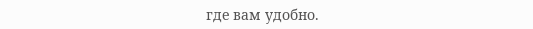где вам удобно.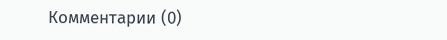Комментарии (0)